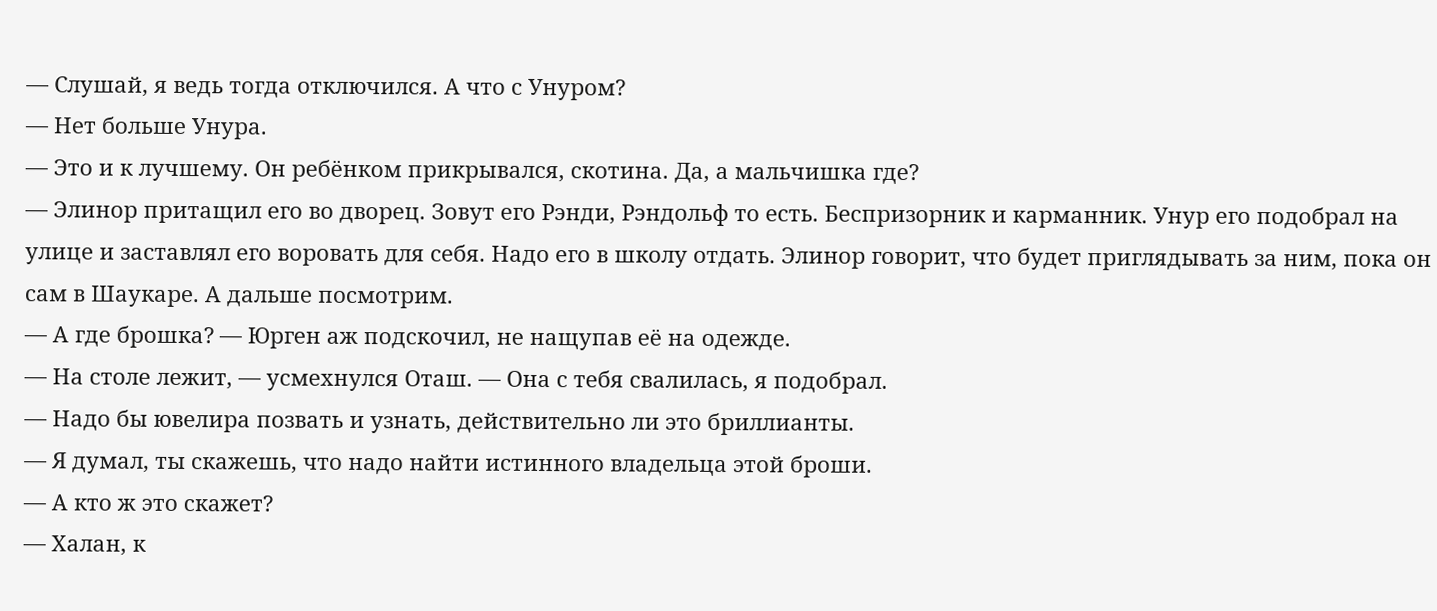— Слушай, я ведь тогда отключился. А что с Унуром?
— Нет больше Унура.
— Это и к лучшему. Он ребёнком прикрывался, скотина. Да, а мальчишка где?
— Элинор притащил его во дворец. Зовут его Рэнди, Рэндольф то есть. Беспризорник и карманник. Унур его подобрал на улице и заставлял его воровать для себя. Надо его в школу отдать. Элинор говорит, что будет приглядывать за ним, пока он сам в Шаукаре. А дальше посмотрим.
— А где брошка? — Юрген аж подскочил, не нащупав её на одежде.
— На столе лежит, — усмехнулся Оташ. — Она с тебя свалилась, я подобрал.
— Надо бы ювелира позвать и узнать, действительно ли это бриллианты.
— Я думал, ты скажешь, что надо найти истинного владельца этой броши.
— А кто ж это скажет?
— Халан, к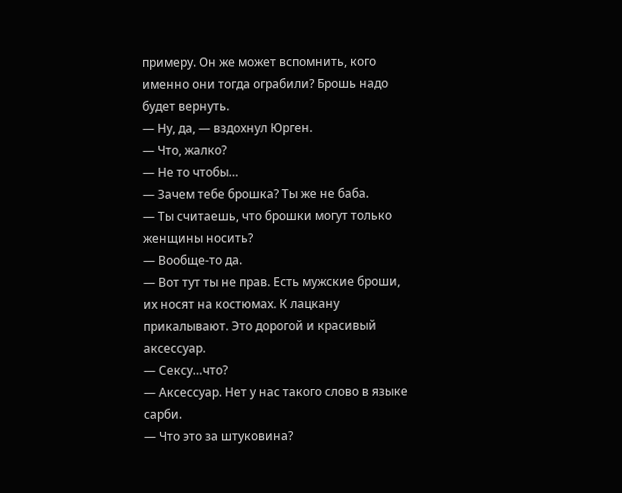примеру. Он же может вспомнить, кого именно они тогда ограбили? Брошь надо будет вернуть.
— Ну, да, — вздохнул Юрген.
— Что, жалко?
— Не то чтобы…
— Зачем тебе брошка? Ты же не баба.
— Ты считаешь, что брошки могут только женщины носить?
— Вообще-то да.
— Вот тут ты не прав. Есть мужские броши, их носят на костюмах. К лацкану прикалывают. Это дорогой и красивый аксессуар.
— Сексу…что?
— Аксессуар. Нет у нас такого слово в языке сарби.
— Что это за штуковина?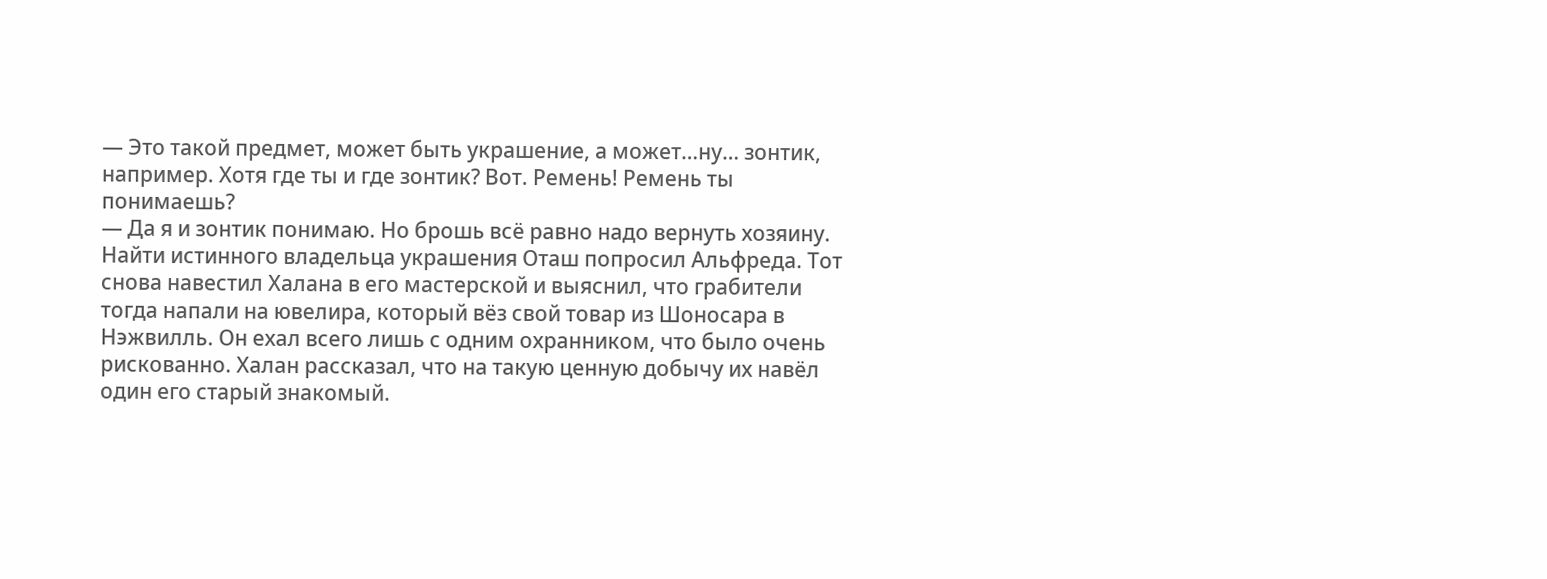— Это такой предмет, может быть украшение, а может…ну… зонтик, например. Хотя где ты и где зонтик? Вот. Ремень! Ремень ты понимаешь?
— Да я и зонтик понимаю. Но брошь всё равно надо вернуть хозяину.
Найти истинного владельца украшения Оташ попросил Альфреда. Тот снова навестил Халана в его мастерской и выяснил, что грабители тогда напали на ювелира, который вёз свой товар из Шоносара в Нэжвилль. Он ехал всего лишь с одним охранником, что было очень рискованно. Халан рассказал, что на такую ценную добычу их навёл один его старый знакомый.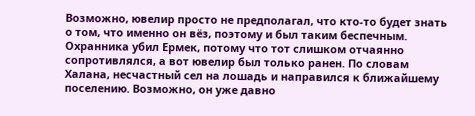Возможно, ювелир просто не предполагал, что кто-то будет знать о том, что именно он вёз, поэтому и был таким беспечным. Охранника убил Ермек, потому что тот слишком отчаянно сопротивлялся, а вот ювелир был только ранен. По словам Халана, несчастный сел на лошадь и направился к ближайшему поселению. Возможно, он уже давно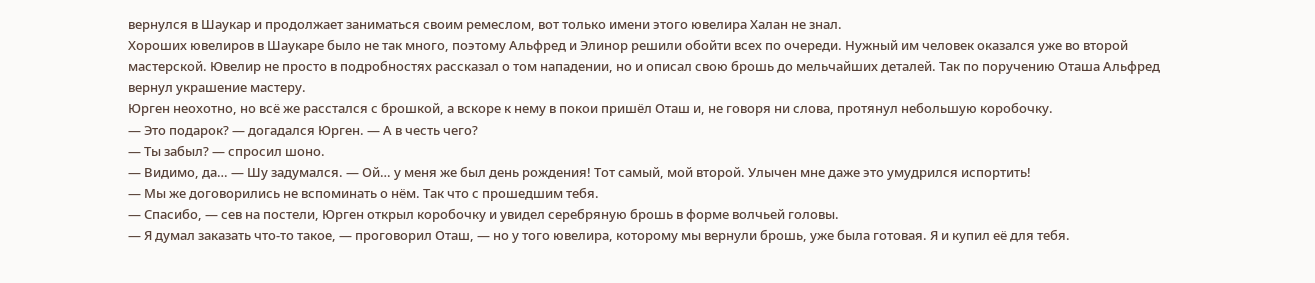вернулся в Шаукар и продолжает заниматься своим ремеслом, вот только имени этого ювелира Халан не знал.
Хороших ювелиров в Шаукаре было не так много, поэтому Альфред и Элинор решили обойти всех по очереди. Нужный им человек оказался уже во второй мастерской. Ювелир не просто в подробностях рассказал о том нападении, но и описал свою брошь до мельчайших деталей. Так по поручению Оташа Альфред вернул украшение мастеру.
Юрген неохотно, но всё же расстался с брошкой, а вскоре к нему в покои пришёл Оташ и, не говоря ни слова, протянул небольшую коробочку.
— Это подарок? — догадался Юрген. — А в честь чего?
— Ты забыл? — спросил шоно.
— Видимо, да… — Шу задумался. — Ой… у меня же был день рождения! Тот самый, мой второй. Улычен мне даже это умудрился испортить!
— Мы же договорились не вспоминать о нём. Так что с прошедшим тебя.
— Спасибо, — сев на постели, Юрген открыл коробочку и увидел серебряную брошь в форме волчьей головы.
— Я думал заказать что-то такое, — проговорил Оташ, — но у того ювелира, которому мы вернули брошь, уже была готовая. Я и купил её для тебя.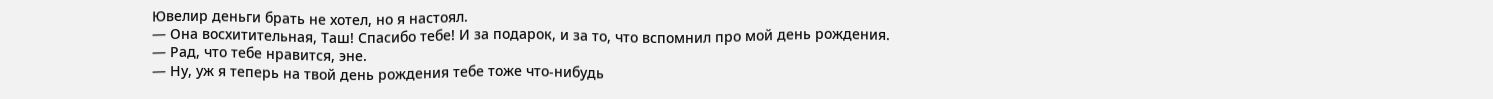Ювелир деньги брать не хотел, но я настоял.
— Она восхитительная, Таш! Спасибо тебе! И за подарок, и за то, что вспомнил про мой день рождения.
— Рад, что тебе нравится, эне.
— Ну, уж я теперь на твой день рождения тебе тоже что-нибудь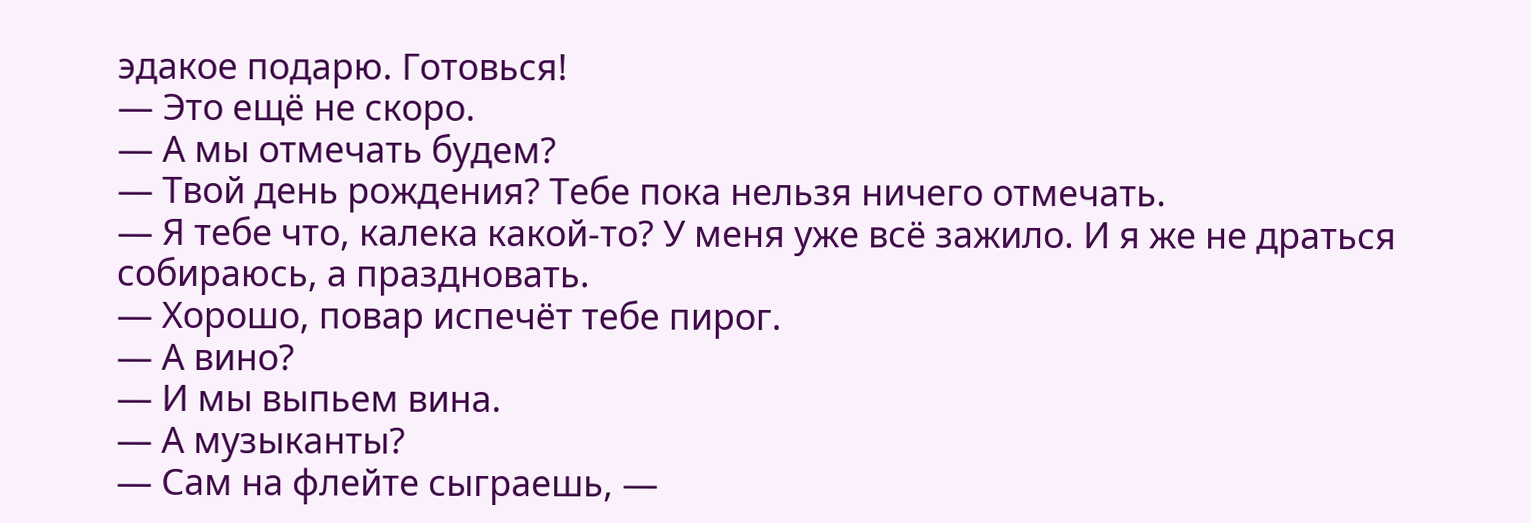эдакое подарю. Готовься!
— Это ещё не скоро.
— А мы отмечать будем?
— Твой день рождения? Тебе пока нельзя ничего отмечать.
— Я тебе что, калека какой-то? У меня уже всё зажило. И я же не драться собираюсь, а праздновать.
— Хорошо, повар испечёт тебе пирог.
— А вино?
— И мы выпьем вина.
— А музыканты?
— Сам на флейте сыграешь, —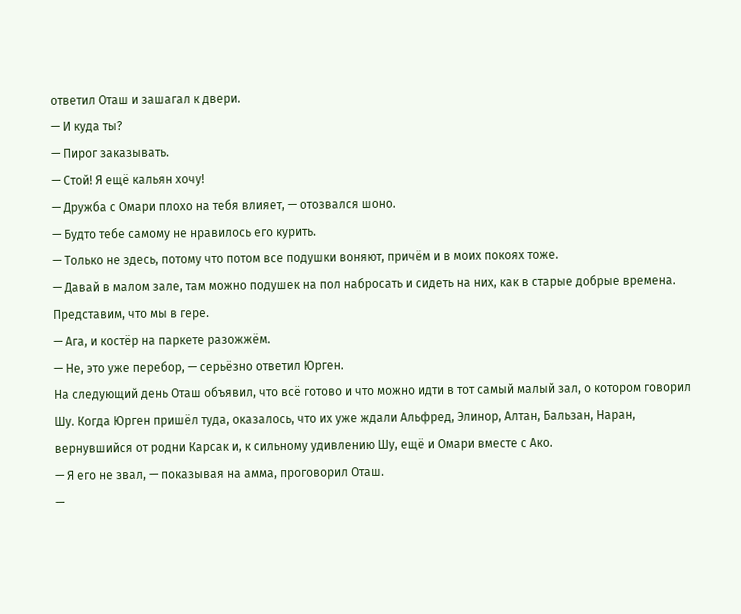ответил Оташ и зашагал к двери.
— И куда ты?
— Пирог заказывать.
— Стой! Я ещё кальян хочу!
— Дружба с Омари плохо на тебя влияет, — отозвался шоно.
— Будто тебе самому не нравилось его курить.
— Только не здесь, потому что потом все подушки воняют, причём и в моих покоях тоже.
— Давай в малом зале, там можно подушек на пол набросать и сидеть на них, как в старые добрые времена. Представим, что мы в гере.
— Ага, и костёр на паркете разожжём.
— Не, это уже перебор, — серьёзно ответил Юрген.
На следующий день Оташ объявил, что всё готово и что можно идти в тот самый малый зал, о котором говорил Шу. Когда Юрген пришёл туда, оказалось, что их уже ждали Альфред, Элинор, Алтан, Бальзан, Наран, вернувшийся от родни Карсак и, к сильному удивлению Шу, ещё и Омари вместе с Ако.
— Я его не звал, — показывая на амма, проговорил Оташ.
—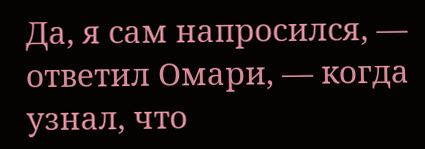Да, я сам напросился, — ответил Омари, — когда узнал, что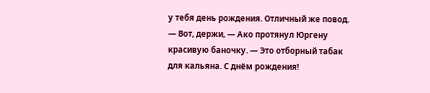у тебя день рождения. Отличный же повод.
— Вот, держи, — Ако протянул Юргену красивую баночку. — Это отборный табак для кальяна. С днём рождения!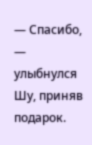— Спасибо, — улыбнулся Шу, приняв подарок.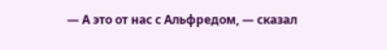— А это от нас с Альфредом, — сказал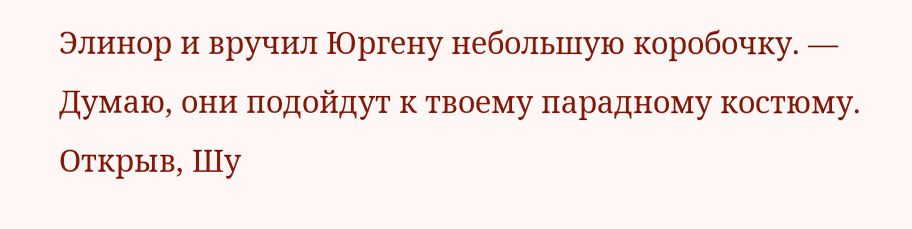Элинор и вручил Юргену небольшую коробочку. — Думаю, они подойдут к твоему парадному костюму.
Открыв, Шу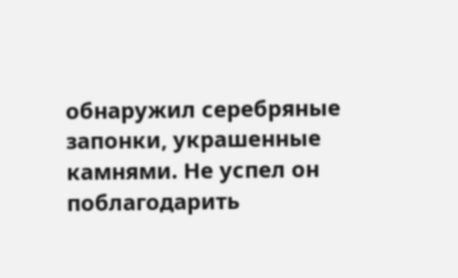обнаружил серебряные запонки, украшенные камнями. Не успел он поблагодарить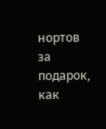нортов за подарок, как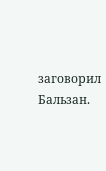заговорил Бальзан.